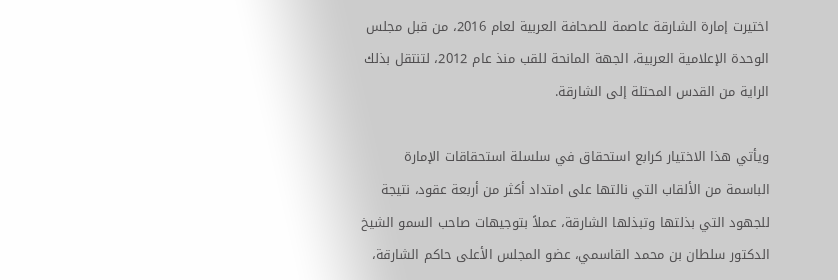اختيرت إمارة الشارقة عاصمة للصحافة العربية لعام 2016، من قبل مجلس الوحدة الإعلامية العربية، الجهة المانحة للقب منذ عام 2012، لتنتقل بذلك الراية من القدس المحتلة إلى الشارقة.

ويأتي هذا الاختيار كرابع استحقاق في سلسلة استحقاقات الإمارة الباسمة من الألقاب التي نالتها على امتداد أكثر من أربعة عقود، نتيجة للجهود التي بذلتها وتبذلها الشارقة، عملاً بتوجيهات صاحب السمو الشيخ الدكتور سلطان بن محمد القاسمي، عضو المجلس الأعلى حاكم الشارقة،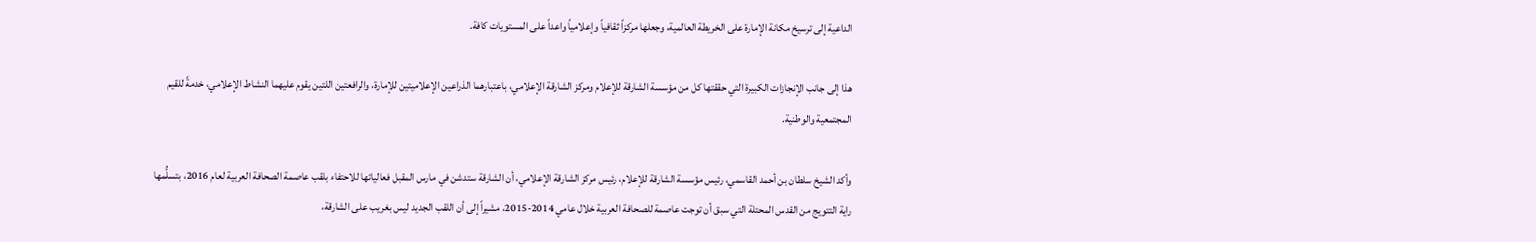الداعية إلى ترسيخ مكانة الإمارة على الخريطة العالمية، وجعلها مركزاً ثقافياً وإعلامياً واعداً على المستويات كافة.

هذا إلى جانب الإنجازات الكبيرة التي حققتها كل من مؤسسة الشارقة للإعلام ومركز الشارقة الإعلامي، باعتبارهما الذراعين الإعلاميتين للإمارة، والرافعتين اللتين يقوم عليهما النشاط الإعلامي، خدمةً للقيم المجتمعية والوطنية.

وأكد الشيخ سلطان بن أحمد القاسمي، رئيس مؤسسة الشارقة للإعلام، رئيس مركز الشارقة الإعلامي، أن الشارقة ستدشن في مارس المقبل فعالياتها للاحتفاء بلقب عاصمة الصحافة العربية لعام 2016، بتسلُّمها راية التتويج من القدس المحتلة التي سبق أن توجت عاصمة للصحافة العربية خلال عامي 2014-2015، مشيراً إلى أن اللقب الجديد ليس بغريب على الشارقة،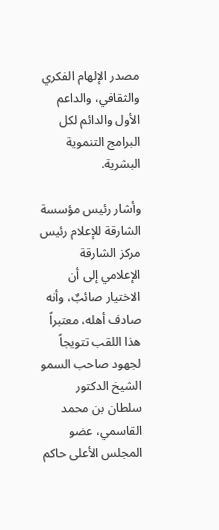مصدر الإلهام الفكري والثقافي، والداعم الأول والدائم لكل البرامج التنموية البشرية.

وأشار رئيس مؤسسة الشارقة للإعلام رئيس مركز الشارقة الإعلامي إلى أن الاختيار صائبٌ، وأنه صادف أهله، معتبراً هذا اللقب تتويجاً لجهود صاحب السمو الشيخ الدكتور سلطان بن محمد القاسمي، عضو المجلس الأعلى حاكم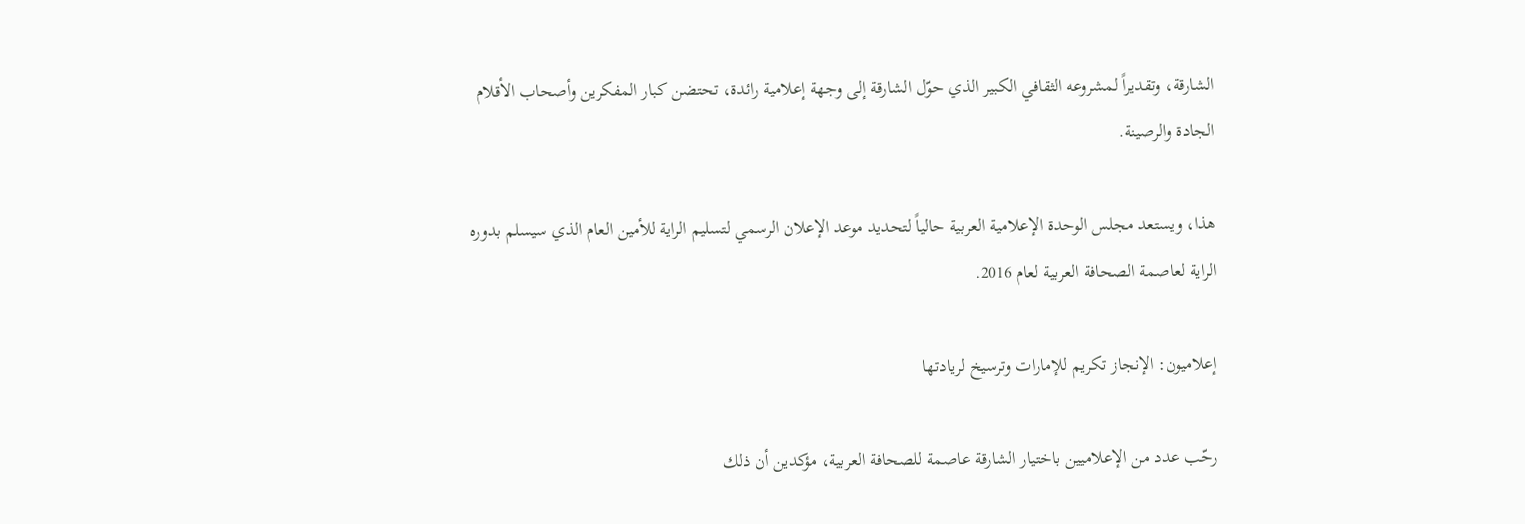الشارقة، وتقديراً لمشروعه الثقافي الكبير الذي حوّل الشارقة إلى وجهة إعلامية رائدة، تحتضن كبار المفكرين وأصحاب الأقلام الجادة والرصينة.

هذا، ويستعد مجلس الوحدة الإعلامية العربية حالياً لتحديد موعد الإعلان الرسمي لتسليم الراية للأمين العام الذي سيسلم بدوره الراية لعاصمة الصحافة العربية لعام 2016.

إعلاميون: الإنجاز تكريم للإمارات وترسيخ لريادتها

رحّب عدد من الإعلاميين باختيار الشارقة عاصمة للصحافة العربية، مؤكدين أن ذلك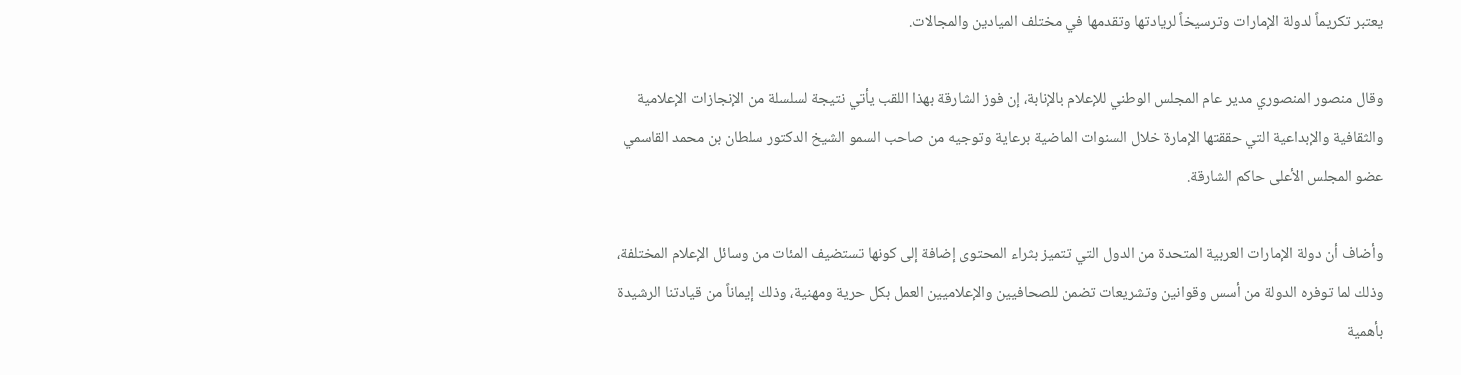يعتبر تكريماً لدولة الإمارات وترسيخاً لريادتها وتقدمها في مختلف الميادين والمجالات.

وقال منصور المنصوري مدير عام المجلس الوطني للإعلام بالإنابة، إن فوز الشارقة بهذا اللقب يأتي نتيجة لسلسلة من الإنجازات الإعلامية والثقافية والإبداعية التي حققتها الإمارة خلال السنوات الماضية برعاية وتوجيه من صاحب السمو الشيخ الدكتور سلطان بن محمد القاسمي عضو المجلس الأعلى حاكم الشارقة.

وأضاف أن دولة الإمارات العربية المتحدة من الدول التي تتميز بثراء المحتوى إضافة إلى كونها تستضيف المئات من وسائل الإعلام المختلفة، وذلك لما توفره الدولة من أسس وقوانين وتشريعات تضمن للصحافيين والإعلاميين العمل بكل حرية ومهنية، وذلك إيماناً من قيادتنا الرشيدة بأهمية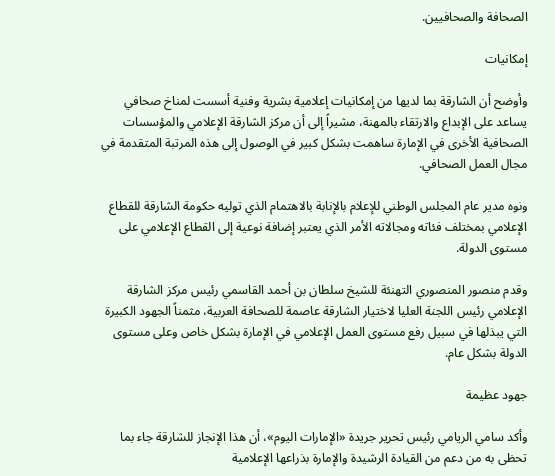الصحافة والصحافيين.

إمكانيات

وأوضح أن الشارقة بما لديها من إمكانيات إعلامية بشرية وفنية أسست لمناخ صحافي يساعد على الإبداع والارتقاء بالمهنة، مشيراً إلى أن مركز الشارقة الإعلامي والمؤسسات الصحافية الأخرى في الإمارة ساهمت بشكل كبير في الوصول إلى هذه المرتبة المتقدمة في مجال العمل الصحافي.

ونوه مدير عام المجلس الوطني للإعلام بالإنابة بالاهتمام الذي توليه حكومة الشارقة للقطاع الإعلامي بمختلف فئاته ومجالاته الأمر الذي يعتبر إضافة نوعية إلى القطاع الإعلامي على مستوى الدولة.

وقدم منصور المنصوري التهنئة للشيخ سلطان بن أحمد القاسمي رئيس مركز الشارقة الإعلامي رئيس اللجنة العليا لاختيار الشارقة عاصمة للصحافة العربية، مثمناً الجهود الكبيرة التي يبذلها في سبيل رفع مستوى العمل الإعلامي في الإمارة بشكل خاص وعلى مستوى الدولة بشكل عام.

جهود عظيمة

وأكد سامي الريامي رئيس تحرير جريدة «الإمارات اليوم»، أن هذا الإنجاز للشارقة جاء بما تحظى به من دعم من القيادة الرشيدة والإمارة بذراعها الإعلامية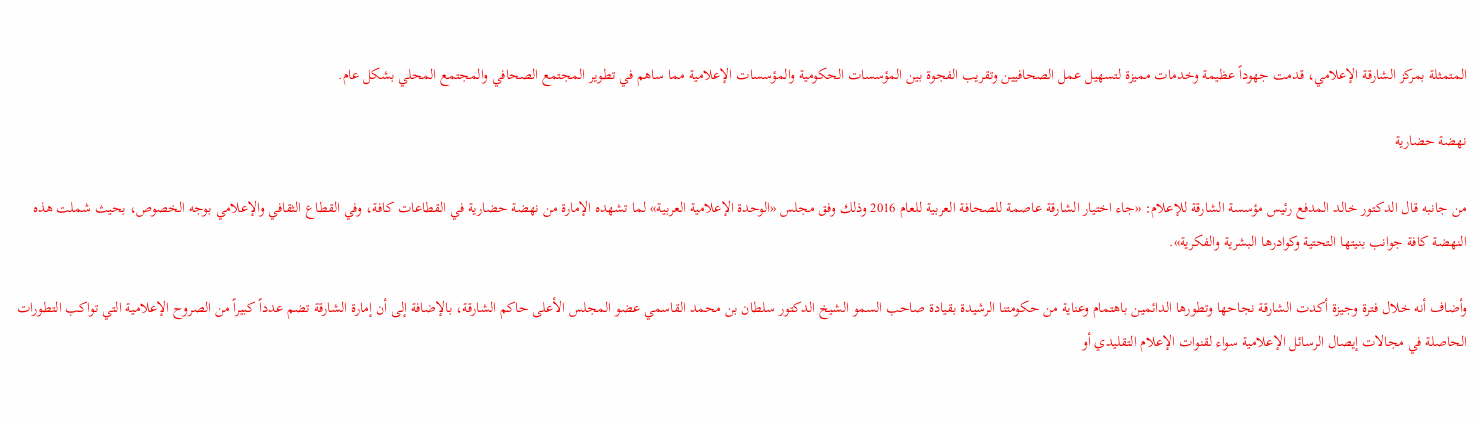المتمثلة بمركز الشارقة الإعلامي، قدمت جهوداً عظيمة وخدمات مميزة لتسهيل عمل الصحافيين وتقريب الفجوة بين المؤسسات الحكومية والمؤسسات الإعلامية مما ساهم في تطوير المجتمع الصحافي والمجتمع المحلي بشكل عام.

نهضة حضارية

من جانبه قال الدكتور خالد المدفع رئيس مؤسسة الشارقة للإعلام: «جاء اختيار الشارقة عاصمة للصحافة العربية للعام 2016 وذلك وفق مجلس «الوحدة الإعلامية العربية» لما تشهده الإمارة من نهضة حضارية في القطاعات كافة، وفي القطاع الثقافي والإعلامي بوجه الخصوص، بحيث شملت هذه النهضة كافة جوانب بنيتها التحتية وكوادرها البشرية والفكرية».

وأضاف أنه خلال فترة وجيزة أكدت الشارقة نجاحها وتطورها الدائمين باهتمام وعناية من حكومتنا الرشيدة بقيادة صاحب السمو الشيخ الدكتور سلطان بن محمد القاسمي عضو المجلس الأعلى حاكم الشارقة، بالإضافة إلى أن إمارة الشارقة تضم عدداً كبيراً من الصروح الإعلامية التي تواكب التطورات الحاصلة في مجالات إيصال الرسائل الإعلامية سواء لقنوات الإعلام التقليدي أو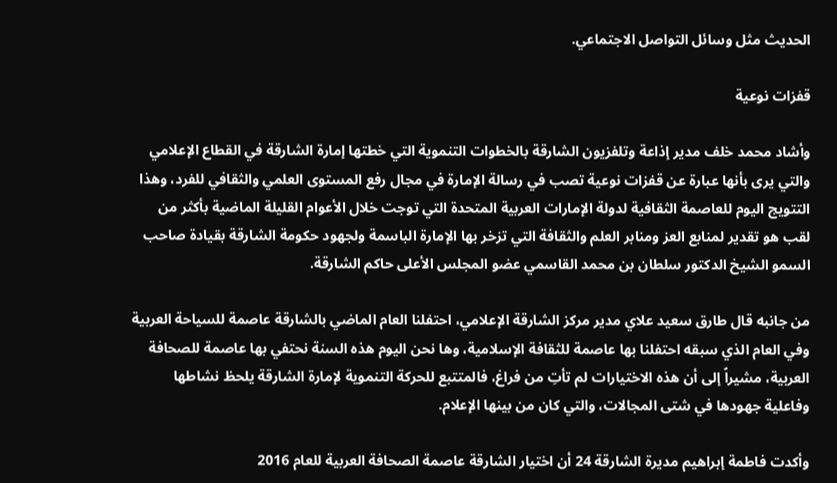الحديث مثل وسائل التواصل الاجتماعي.

قفزات نوعية

وأشاد محمد خلف مدير إذاعة وتلفزيون الشارقة بالخطوات التنموية التي خطتها إمارة الشارقة في القطاع الإعلامي والتي يرى بأنها عبارة عن قفزات نوعية تصب في رسالة الإمارة في مجال رفع المستوى العلمي والثقافي للفرد، وهذا التتويج اليوم للعاصمة الثقافية لدولة الإمارات العربية المتحدة التي توجت خلال الأعوام القليلة الماضية بأكثر من لقب هو تقدير لمنابع العز ومنابر العلم والثقافة التي تزخر بها الإمارة الباسمة ولجهود حكومة الشارقة بقيادة صاحب السمو الشيخ الدكتور سلطان بن محمد القاسمي عضو المجلس الأعلى حاكم الشارقة.

من جانبه قال طارق سعيد علاي مدير مركز الشارقة الإعلامي، احتفلنا العام الماضي بالشارقة عاصمة للسياحة العربية وفي العام الذي سبقه احتفلنا بها عاصمة للثقافة الإسلامية، وها نحن اليوم هذه السنة نحتفي بها عاصمة للصحافة العربية، مشيراً إلى أن هذه الاختيارات لم تأتِ من فراغ، فالمتتبع للحركة التنموية لإمارة الشارقة يلحظ نشاطها وفاعلية جهودها في شتى المجالات، والتي كان من بينها الإعلام.

وأكدت فاطمة إبراهيم مديرة الشارقة 24 أن اختيار الشارقة عاصمة الصحافة العربية للعام 2016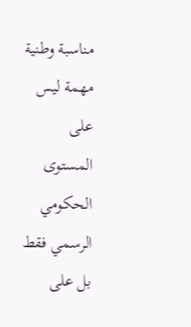مناسبة وطنية مهمة ليس على المستوى الحكومي الرسمي فقط بل على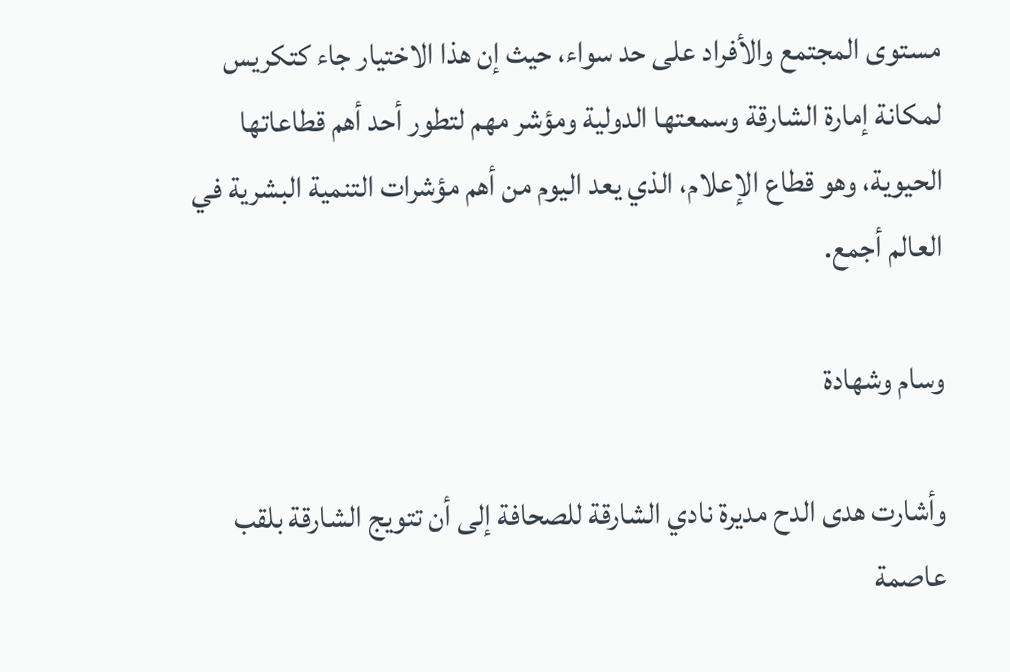مستوى المجتمع والأفراد على حد سواء، حيث إن هذا الاختيار جاء كتكريس لمكانة إمارة الشارقة وسمعتها الدولية ومؤشر مهم لتطور أحد أهم قطاعاتها الحيوية، وهو قطاع الإعلام، الذي يعد اليوم من أهم مؤشرات التنمية البشرية في العالم أجمع.

وسام وشهادة

وأشارت هدى الدح مديرة نادي الشارقة للصحافة إلى أن تتويج الشارقة بلقب عاصمة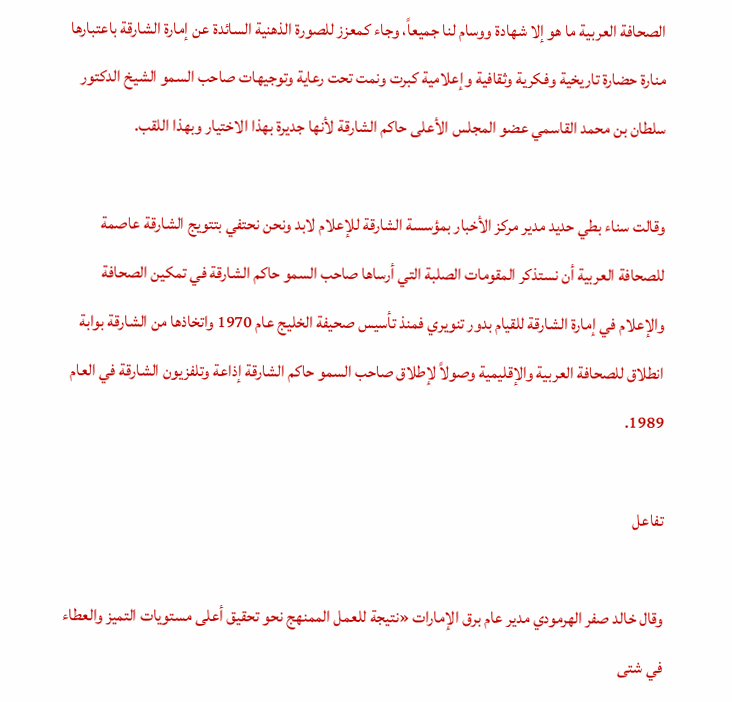الصحافة العربية ما هو إلا شهادة ووسام لنا جميعاً، وجاء كمعزز للصورة الذهنية السائدة عن إمارة الشارقة باعتبارها منارة حضارة تاريخية وفكرية وثقافية وإعلامية كبرت ونمت تحت رعاية وتوجيهات صاحب السمو الشيخ الدكتور سلطان بن محمد القاسمي عضو المجلس الأعلى حاكم الشارقة لأنها جديرة بهذا الاختيار وبهذا اللقب.

وقالت سناء بطي حديد مدير مركز الأخبار بمؤسسة الشارقة للإعلام لابد ونحن نحتفي بتتويج الشارقة عاصمة للصحافة العربية أن نستذكر المقومات الصلبة التي أرساها صاحب السمو حاكم الشارقة في تمكين الصحافة والإعلام في إمارة الشارقة للقيام بدور تنويري فمنذ تأسيس صحيفة الخليج عام 1970 واتخاذها من الشارقة بوابة انطلاق للصحافة العربية والإقليمية وصولاً لإطلاق صاحب السمو حاكم الشارقة إذاعة وتلفزيون الشارقة في العام 1989.

تفاعل

وقال خالد صفر الهرمودي مدير عام برق الإمارات «نتيجة للعمل الممنهج نحو تحقيق أعلى مستويات التميز والعطاء في شتى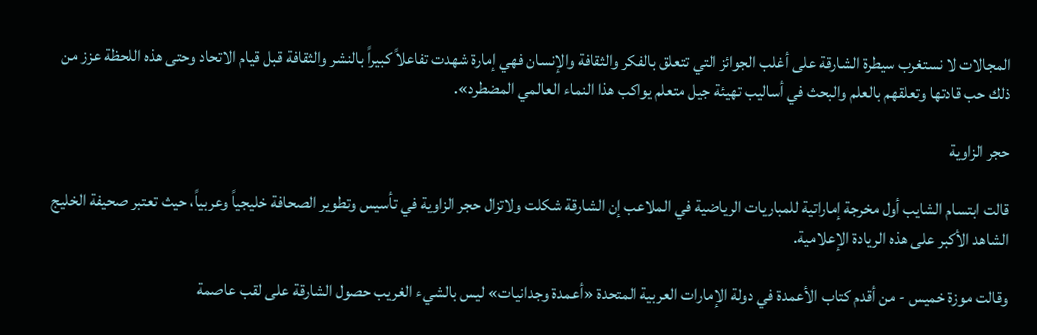المجالات لا نستغرب سيطرة الشارقة على أغلب الجوائز التي تتعلق بالفكر والثقافة والإنسان فهي إمارة شهدت تفاعلاً كبيراً بالنشر والثقافة قبل قيام الاتحاد وحتى هذه اللحظة عزز من ذلك حب قادتها وتعلقهم بالعلم والبحث في أساليب تهيئة جيل متعلم يواكب هذا النماء العالمي المضطرد».

حجر الزاوية

قالت ابتسام الشايب أول مخرجة إماراتية للمباريات الرياضية في الملاعب إن الشارقة شكلت ولاتزال حجر الزاوية في تأسيس وتطوير الصحافة خليجياً وعربياً، حيث تعتبر صحيفة الخليج الشاهد الأكبر على هذه الريادة الإعلامية.

وقالت موزة خميس - من أقدم كتاب الأعمدة في دولة الإمارات العربية المتحدة «أعمدة وجدانيات» ليس بالشيء الغريب حصول الشارقة على لقب عاصمة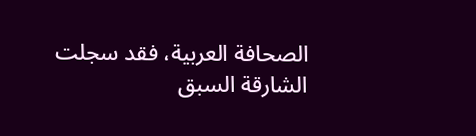الصحافة العربية، فقد سجلت الشارقة السبق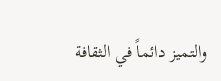والتميز دائماً في الثقافة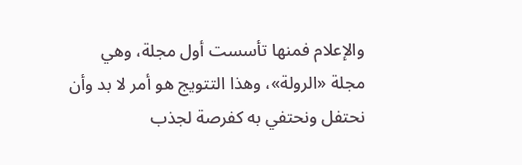والإعلام فمنها تأسست أول مجلة، وهي مجلة «الرولة»، وهذا التتويج هو أمر لا بد وأن نحتفل ونحتفي به كفرصة لجذب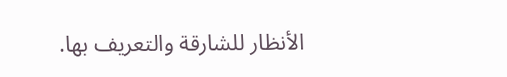الأنظار للشارقة والتعريف بها.